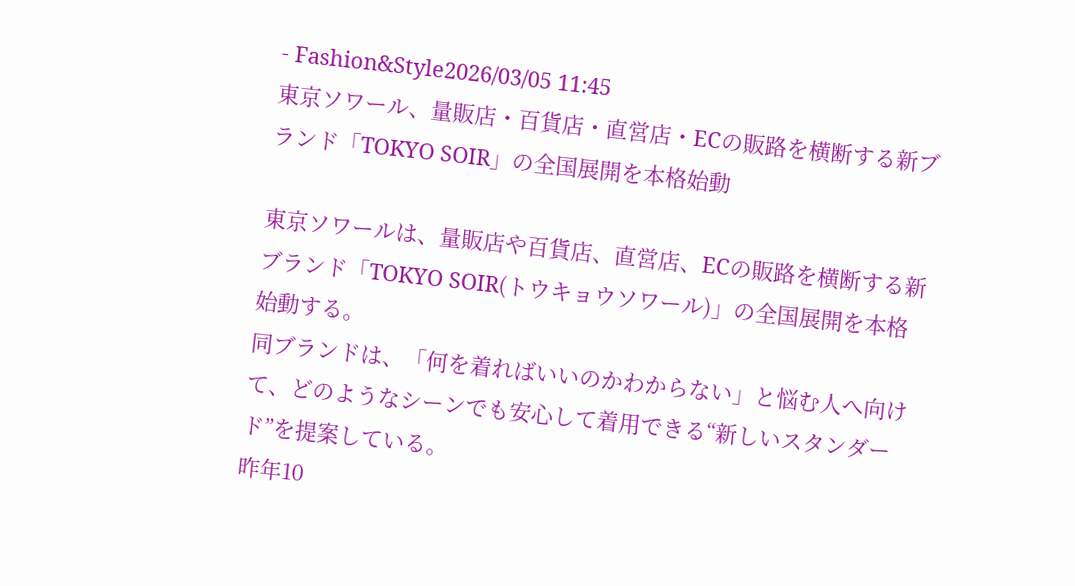- Fashion&Style2026/03/05 11:45
東京ソワール、量販店・百貨店・直営店・ECの販路を横断する新ブランド「TOKYO SOIR」の全国展開を本格始動

東京ソワールは、量販店や百貨店、直営店、ECの販路を横断する新ブランド「TOKYO SOIR(トウキョウソワール)」の全国展開を本格始動する。
同ブランドは、「何を着ればいいのかわからない」と悩む人へ向けて、どのようなシーンでも安心して着用できる“新しいスタンダード”を提案している。
昨年10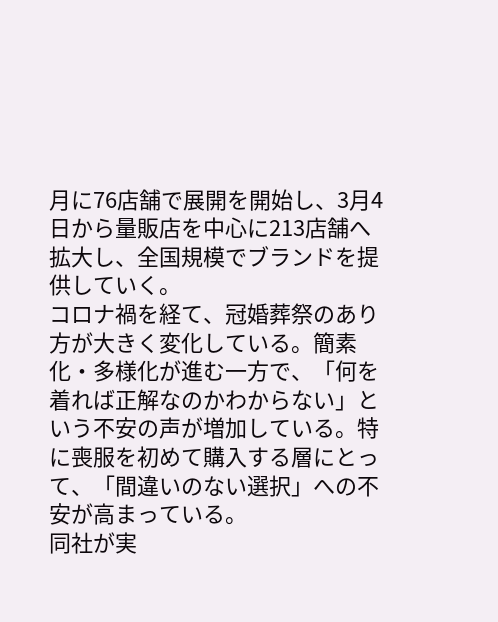月に76店舗で展開を開始し、3月4日から量販店を中心に213店舗へ拡大し、全国規模でブランドを提供していく。
コロナ禍を経て、冠婚葬祭のあり方が大きく変化している。簡素化・多様化が進む一方で、「何を着れば正解なのかわからない」という不安の声が増加している。特に喪服を初めて購入する層にとって、「間違いのない選択」への不安が高まっている。
同社が実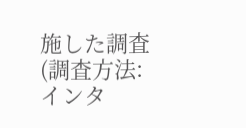施した調査(調査方法:インタ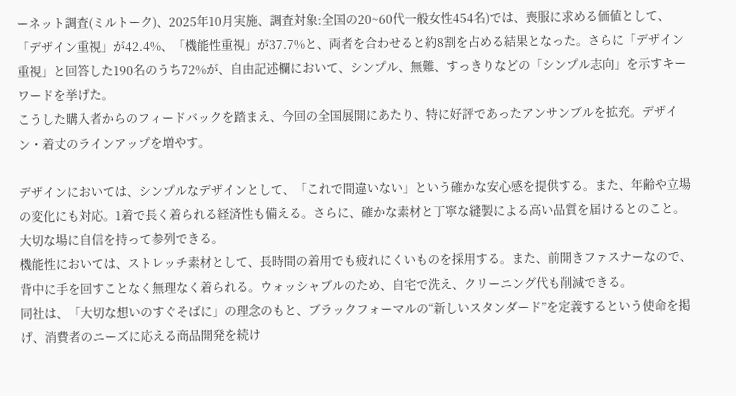ーネット調査(ミルトーク)、2025年10月実施、調査対象:全国の20~60代一般女性454名)では、喪服に求める価値として、「デザイン重視」が42.4%、「機能性重視」が37.7%と、両者を合わせると約8割を占める結果となった。さらに「デザイン重視」と回答した190名のうち72%が、自由記述欄において、シンプル、無難、すっきりなどの「シンプル志向」を示すキーワードを挙げた。
こうした購入者からのフィードバックを踏まえ、今回の全国展開にあたり、特に好評であったアンサンブルを拡充。デザイン・着丈のラインアップを増やす。

デザインにおいては、シンプルなデザインとして、「これで間違いない」という確かな安心感を提供する。また、年齢や立場の変化にも対応。1着で長く着られる経済性も備える。さらに、確かな素材と丁寧な縫製による高い品質を届けるとのこと。大切な場に自信を持って参列できる。
機能性においては、ストレッチ素材として、長時間の着用でも疲れにくいものを採用する。また、前開きファスナーなので、背中に手を回すことなく無理なく着られる。ウォッシャブルのため、自宅で洗え、クリーニング代も削減できる。
同社は、「大切な想いのすぐそばに」の理念のもと、ブラックフォーマルの“新しいスタンダード”を定義するという使命を掲げ、消費者のニーズに応える商品開発を続け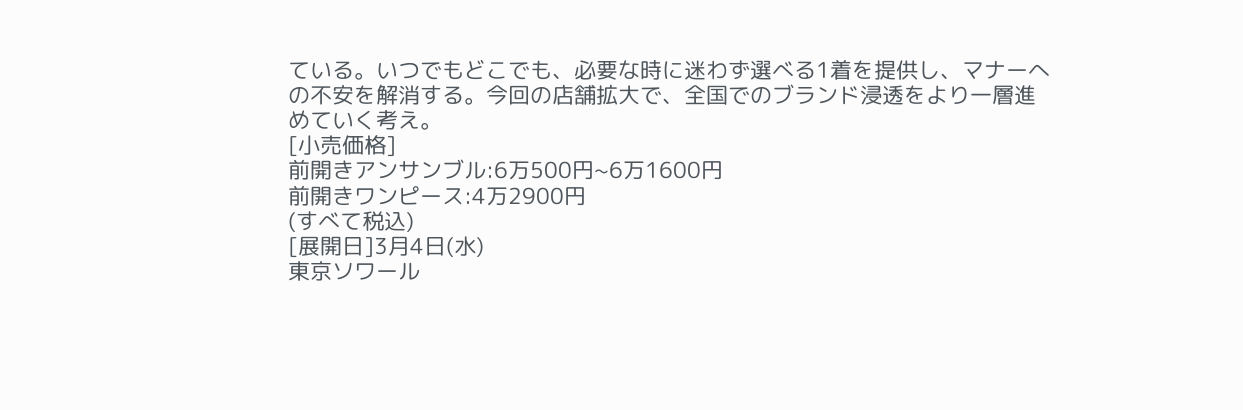ている。いつでもどこでも、必要な時に迷わず選べる1着を提供し、マナーへの不安を解消する。今回の店舗拡大で、全国でのブランド浸透をより一層進めていく考え。
[小売価格]
前開きアンサンブル:6万500円~6万1600円
前開きワンピース:4万2900円
(すべて税込)
[展開日]3月4日(水)
東京ソワール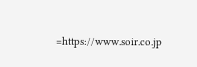=https://www.soir.co.jp